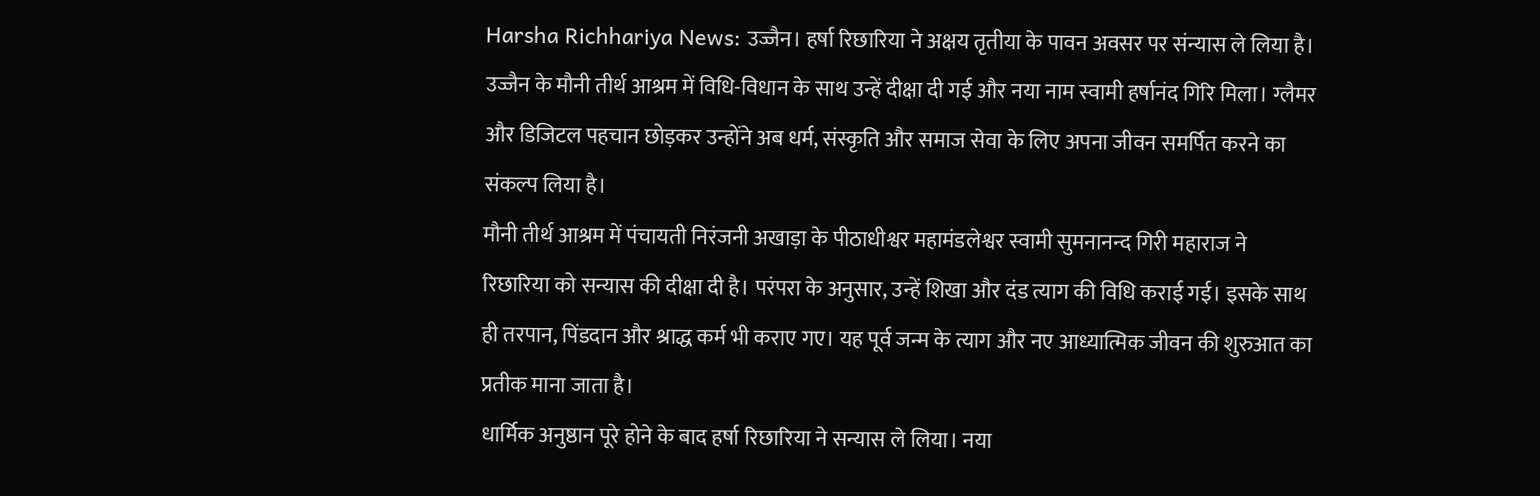Harsha Richhariya News: उज्जैन। हर्षा रिछारिया ने अक्षय तृतीया के पावन अवसर पर संन्यास ले लिया है। उज्जैन के मौनी तीर्थ आश्रम में विधि-विधान के साथ उन्हें दीक्षा दी गई और नया नाम स्वामी हर्षानंद गिरि मिला। ग्लैमर और डिजिटल पहचान छोड़कर उन्होंने अब धर्म, संस्कृति और समाज सेवा के लिए अपना जीवन समर्पित करने का संकल्प लिया है।
मौनी तीर्थ आश्रम में पंचायती निरंजनी अखाड़ा के पीठाधीश्वर महामंडलेश्वर स्वामी सुमनानन्द गिरी महाराज ने रिछारिया को सन्यास की दीक्षा दी है। परंपरा के अनुसार, उन्हें शिखा और दंड त्याग की विधि कराई गई। इसके साथ ही तरपान, पिंडदान और श्राद्ध कर्म भी कराए गए। यह पूर्व जन्म के त्याग और नए आध्यात्मिक जीवन की शुरुआत का प्रतीक माना जाता है।
धार्मिक अनुष्ठान पूरे होने के बाद हर्षा रिछारिया ने सन्यास ले लिया। नया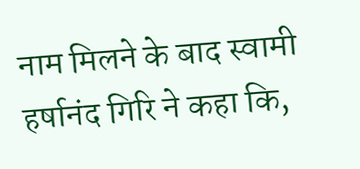नाम मिलने के बाद स्वामी हर्षानंद गिरि ने कहा कि,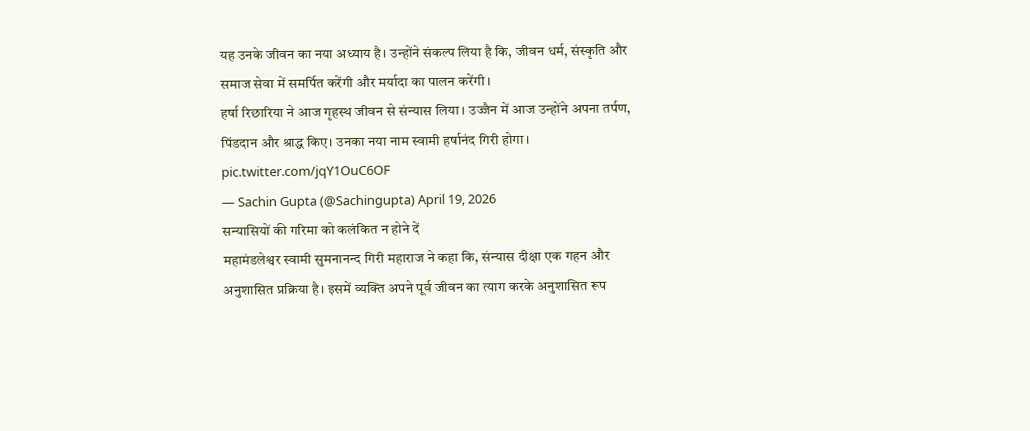यह उनके जीवन का नया अध्याय है। उन्होंने संकल्प लिया है कि, जीवन धर्म, संस्कृति और समाज सेवा में समर्पित करेंगी और मर्यादा का पालन करेंगी।
हर्षा रिछारिया ने आज गृहस्थ जीवन से संन्यास लिया। उज्जैन में आज उन्होंने अपना तर्पण, पिंडदान और श्राद्ध किए। उनका नया नाम स्वामी हर्षानंद गिरी होगा। pic.twitter.com/jqY1OuC6OF
— Sachin Gupta (@Sachingupta) April 19, 2026
सन्यासियों की गरिमा को कलंकित न होने दें
महामंडलेश्वर स्वामी सुमनानन्द गिरी महाराज ने कहा कि, संन्यास दीक्षा एक गहन और अनुशासित प्रक्रिया है। इसमें व्यक्ति अपने पूर्व जीवन का त्याग करके अनुशासित रूप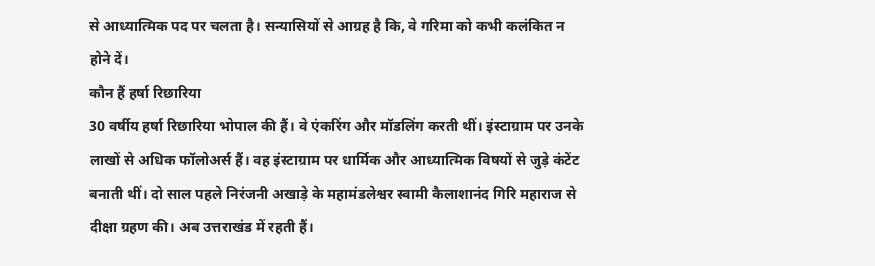से आध्यात्मिक पद पर चलता है। सन्यासियों से आग्रह है कि, वे गरिमा को कभी कलंकित न होने दें।
कौन हैं हर्षा रिछारिया
30 वर्षीय हर्षा रिछारिया भोपाल की हैं। वे एंकरिंग और मॉडलिंग करती थीं। इंस्टाग्राम पर उनके लाखों से अधिक फॉलोअर्स हैं। वह इंस्टाग्राम पर धार्मिक और आध्यात्मिक विषयों से जुड़े कंटेंट बनाती थीं। दो साल पहले निरंजनी अखाड़े के महामंडलेश्वर स्वामी कैलाशानंद गिरि महाराज से दीक्षा ग्रहण की। अब उत्तराखंड में रहती हैं।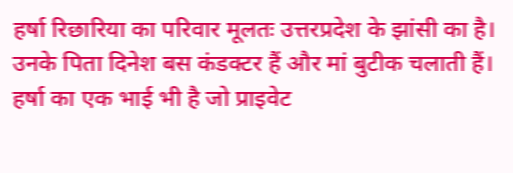हर्षा रिछारिया का परिवार मूलतः उत्तरप्रदेश के झांसी का है। उनके पिता दिनेश बस कंडक्टर हैं और मां बुटीक चलाती हैं। हर्षा का एक भाई भी है जो प्राइवेट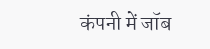कंपनी में जॉब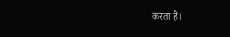करता है।